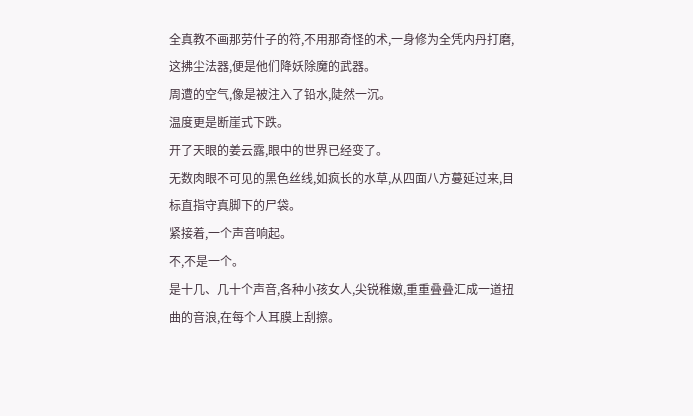全真教不画那劳什子的符,不用那奇怪的术,一身修为全凭内丹打磨,这拂尘法器,便是他们降妖除魔的武器。
周遭的空气,像是被注入了铅水,陡然一沉。
温度更是断崖式下跌。
开了天眼的姜云露,眼中的世界已经变了。
无数肉眼不可见的黑色丝线,如疯长的水草,从四面八方蔓延过来,目标直指守真脚下的尸袋。
紧接着,一个声音响起。
不,不是一个。
是十几、几十个声音,各种小孩女人,尖锐稚嫩,重重叠叠汇成一道扭曲的音浪,在每个人耳膜上刮擦。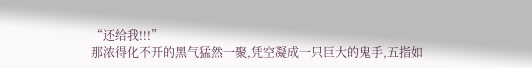“还给我!!!”
那浓得化不开的黑气猛然一聚,凭空凝成一只巨大的鬼手,五指如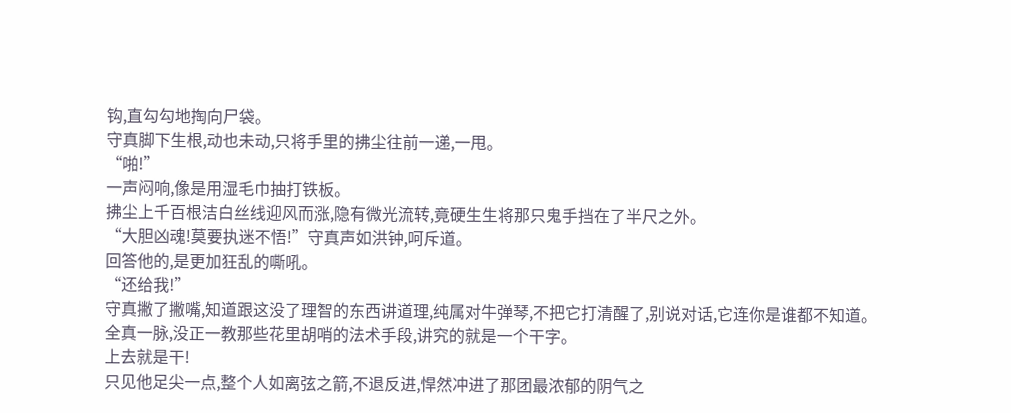钩,直勾勾地掏向尸袋。
守真脚下生根,动也未动,只将手里的拂尘往前一递,一甩。
“啪!”
一声闷响,像是用湿毛巾抽打铁板。
拂尘上千百根洁白丝线迎风而涨,隐有微光流转,竟硬生生将那只鬼手挡在了半尺之外。
“大胆凶魂!莫要执迷不悟!”守真声如洪钟,呵斥道。
回答他的,是更加狂乱的嘶吼。
“还给我!”
守真撇了撇嘴,知道跟这没了理智的东西讲道理,纯属对牛弹琴,不把它打清醒了,别说对话,它连你是谁都不知道。
全真一脉,没正一教那些花里胡哨的法术手段,讲究的就是一个干字。
上去就是干!
只见他足尖一点,整个人如离弦之箭,不退反进,悍然冲进了那团最浓郁的阴气之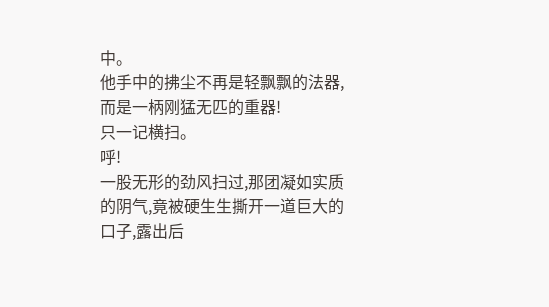中。
他手中的拂尘不再是轻飘飘的法器,而是一柄刚猛无匹的重器!
只一记横扫。
呼!
一股无形的劲风扫过,那团凝如实质的阴气,竟被硬生生撕开一道巨大的口子,露出后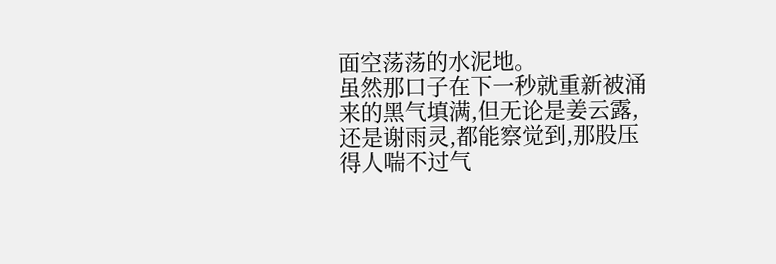面空荡荡的水泥地。
虽然那口子在下一秒就重新被涌来的黑气填满,但无论是姜云露,还是谢雨灵,都能察觉到,那股压得人喘不过气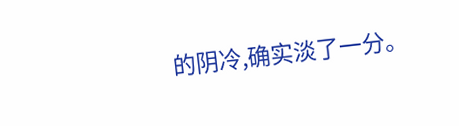的阴冷,确实淡了一分。